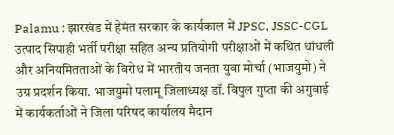Palamu : झारखंड में हेमंत सरकार के कार्यकाल में JPSC, JSSC-CGL उत्पाद सिपाही भर्ती परीक्षा सहित अन्य प्रतियोगी परीक्षाओं में कथित धांधली और अनियमितताओं के विरोध में भारतीय जनता युवा मोर्चा (भाजयुमो) ने उग्र प्रदर्शन किया. भाजयुमो पलामू जिलाध्यक्ष डॉ. विपुल गुप्ता की अगुवाई में कार्यकर्ताओं ने जिला परिषद कार्यालय मैदान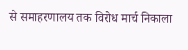से समाहरणालय तक विरोध मार्च निकाला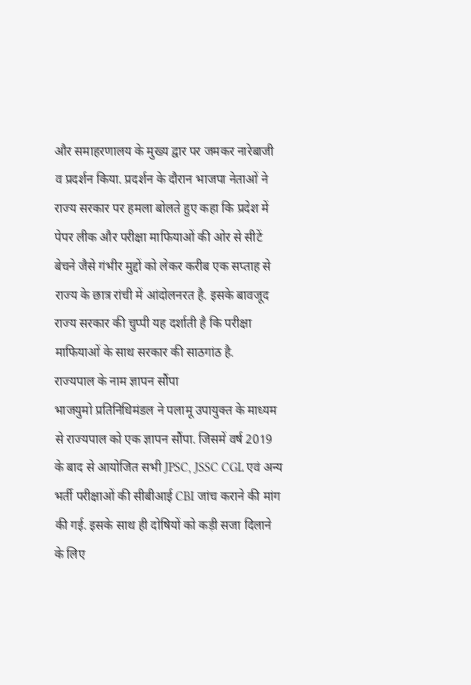और समाहरणालय के मुख्य द्वार पर जमकर नारेबाजी व प्रदर्शन किया. प्रदर्शन के दौरान भाजपा नेताओं ने राज्य सरकार पर हमला बोलते हुए कहा कि प्रदेश में पेपर लीक और परीक्षा माफियाओं की ओर से सीटें बेचने जैसे गंभीर मुद्दों को लेकर करीब एक सप्ताह से राज्य के छात्र रांची में आंदोलनरत है. इसके बावजूद राज्य सरकार की चुप्पी यह दर्शाती है कि परीक्षा माफियाओं के साथ सरकार की साठगांठ है.
राज्यपाल के नाम ज्ञापन सौंपा
भाजयुमो प्रतिनिधिमंडल ने पलामू उपायुक्त के माध्यम से राज्यपाल को एक ज्ञापन सौंपा. जिसमें वर्ष 2019 के बाद से आयोजित सभी JPSC, JSSC CGL एवं अन्य भर्ती परीक्षाओं की सीबीआई CBI जांच कराने की मांग की गई. इसके साथ ही दोषियों को कड़ी सजा दिलाने के लिए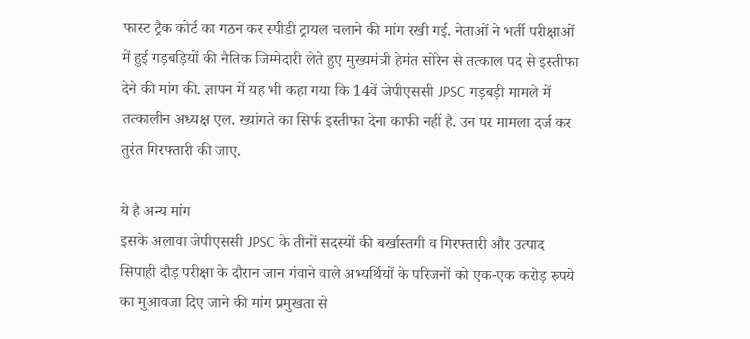फास्ट ट्रैक कोर्ट का गठन कर स्पीडी ट्रायल चलाने की मांग रखी गई. नेताओं ने भर्ती परीक्षाओं में हुई गड़बड़ियों की नैतिक जिम्मेदारी लेते हुए मुख्यमंत्री हेमंत सोरेन से तत्काल पद से इस्तीफा देने की मांग की. ज्ञापन में यह भी कहा गया कि 14वें जेपीएससी JPSC गड़बड़ी मामले में तत्कालीन अध्यक्ष एल. ख्यांगते का सिर्फ इस्तीफा देना काफी नहीं है. उन पर मामला दर्ज कर तुरंत गिरफ्तारी की जाए.

ये है अन्य मांग
इसके अलावा जेपीएससी JPSC के तीनों सदस्यों की बर्खास्तगी व गिरफ्तारी और उत्पाद सिपाही दौड़ परीक्षा के दौरान जान गंवाने वाले अभ्यर्थियों के परिजनों को एक-एक करोड़ रुपये का मुआवजा दिए जाने की मांग प्रमुखता से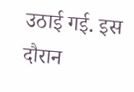उठाई गई. इस दौरान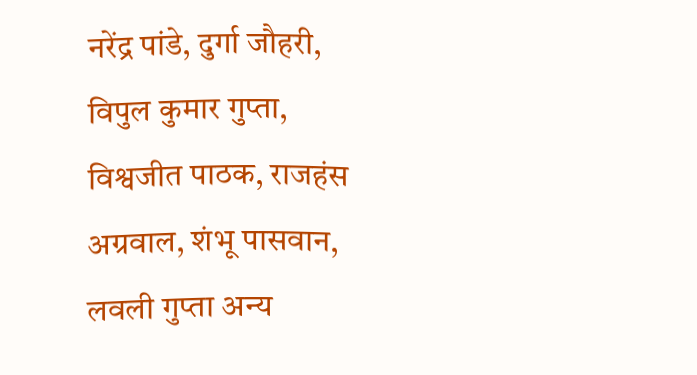नरेंद्र पांडे, दुर्गा जौहरी, विपुल कुमार गुप्ता, विश्वजीत पाठक, राजहंस अग्रवाल, शंभू पासवान, लवली गुप्ता अन्य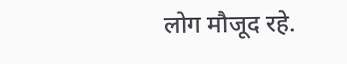लोग मौजूद रहे.